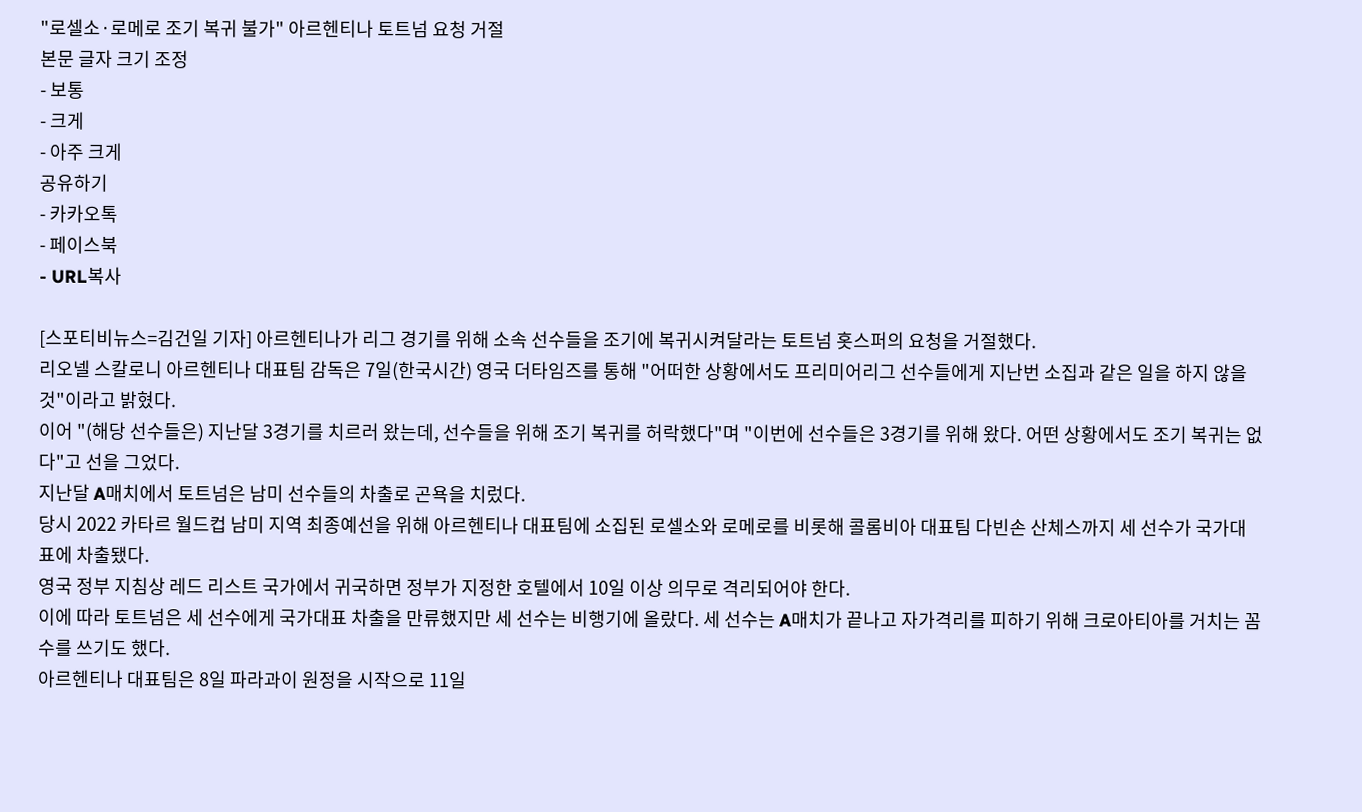"로셀소·로메로 조기 복귀 불가" 아르헨티나 토트넘 요청 거절
본문 글자 크기 조정
- 보통
- 크게
- 아주 크게
공유하기
- 카카오톡
- 페이스북
- URL복사

[스포티비뉴스=김건일 기자] 아르헨티나가 리그 경기를 위해 소속 선수들을 조기에 복귀시켜달라는 토트넘 홋스퍼의 요청을 거절했다.
리오넬 스칼로니 아르헨티나 대표팀 감독은 7일(한국시간) 영국 더타임즈를 통해 "어떠한 상황에서도 프리미어리그 선수들에게 지난번 소집과 같은 일을 하지 않을 것"이라고 밝혔다.
이어 "(해당 선수들은) 지난달 3경기를 치르러 왔는데, 선수들을 위해 조기 복귀를 허락했다"며 "이번에 선수들은 3경기를 위해 왔다. 어떤 상황에서도 조기 복귀는 없다"고 선을 그었다.
지난달 A매치에서 토트넘은 남미 선수들의 차출로 곤욕을 치렀다.
당시 2022 카타르 월드컵 남미 지역 최종예선을 위해 아르헨티나 대표팀에 소집된 로셀소와 로메로를 비롯해 콜롬비아 대표팀 다빈손 산체스까지 세 선수가 국가대표에 차출됐다.
영국 정부 지침상 레드 리스트 국가에서 귀국하면 정부가 지정한 호텔에서 10일 이상 의무로 격리되어야 한다.
이에 따라 토트넘은 세 선수에게 국가대표 차출을 만류했지만 세 선수는 비행기에 올랐다. 세 선수는 A매치가 끝나고 자가격리를 피하기 위해 크로아티아를 거치는 꼼수를 쓰기도 했다.
아르헨티나 대표팀은 8일 파라과이 원정을 시작으로 11일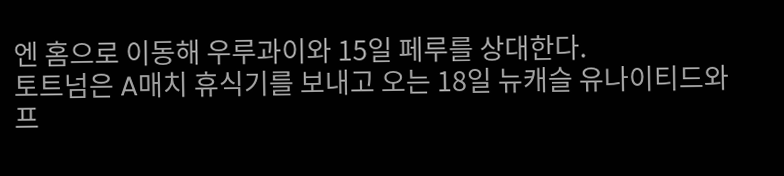엔 홈으로 이동해 우루과이와 15일 페루를 상대한다.
토트넘은 A매치 휴식기를 보내고 오는 18일 뉴캐슬 유나이티드와 프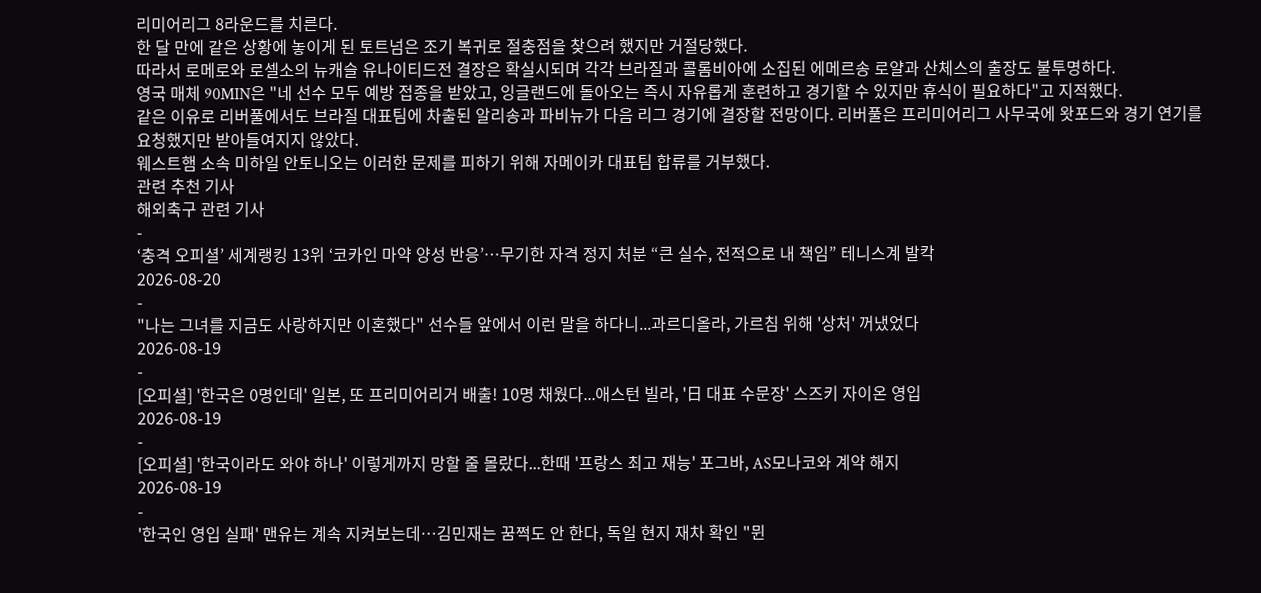리미어리그 8라운드를 치른다.
한 달 만에 같은 상황에 놓이게 된 토트넘은 조기 복귀로 절충점을 찾으려 했지만 거절당했다.
따라서 로메로와 로셀소의 뉴캐슬 유나이티드전 결장은 확실시되며 각각 브라질과 콜롬비아에 소집된 에메르송 로얄과 산체스의 출장도 불투명하다.
영국 매체 90MIN은 "네 선수 모두 예방 접종을 받았고, 잉글랜드에 돌아오는 즉시 자유롭게 훈련하고 경기할 수 있지만 휴식이 필요하다"고 지적했다.
같은 이유로 리버풀에서도 브라질 대표팀에 차출된 알리송과 파비뉴가 다음 리그 경기에 결장할 전망이다. 리버풀은 프리미어리그 사무국에 왓포드와 경기 연기를 요청했지만 받아들여지지 않았다.
웨스트햄 소속 미하일 안토니오는 이러한 문제를 피하기 위해 자메이카 대표팀 합류를 거부했다.
관련 추천 기사
해외축구 관련 기사
-
‘충격 오피셜’ 세계랭킹 13위 ‘코카인 마약 양성 반응’…무기한 자격 정지 처분 “큰 실수, 전적으로 내 책임” 테니스계 발칵
2026-08-20
-
"나는 그녀를 지금도 사랑하지만 이혼했다" 선수들 앞에서 이런 말을 하다니...과르디올라, 가르침 위해 '상처' 꺼냈었다
2026-08-19
-
[오피셜] '한국은 0명인데' 일본, 또 프리미어리거 배출! 10명 채웠다...애스턴 빌라, '日 대표 수문장' 스즈키 자이온 영입
2026-08-19
-
[오피셜] '한국이라도 와야 하나' 이렇게까지 망할 줄 몰랐다...한때 '프랑스 최고 재능' 포그바, AS모나코와 계약 해지
2026-08-19
-
'한국인 영입 실패' 맨유는 계속 지켜보는데…김민재는 꿈쩍도 안 한다, 독일 현지 재차 확인 "뮌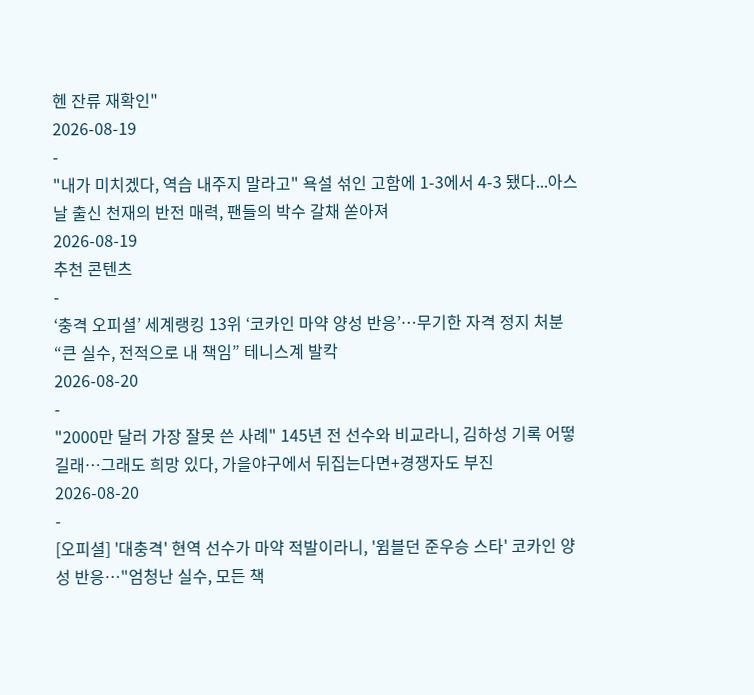헨 잔류 재확인"
2026-08-19
-
"내가 미치겠다, 역습 내주지 말라고" 욕설 섞인 고함에 1-3에서 4-3 됐다...아스날 출신 천재의 반전 매력, 팬들의 박수 갈채 쏟아져
2026-08-19
추천 콘텐츠
-
‘충격 오피셜’ 세계랭킹 13위 ‘코카인 마약 양성 반응’…무기한 자격 정지 처분 “큰 실수, 전적으로 내 책임” 테니스계 발칵
2026-08-20
-
"2000만 달러 가장 잘못 쓴 사례" 145년 전 선수와 비교라니, 김하성 기록 어떻길래…그래도 희망 있다, 가을야구에서 뒤집는다면+경쟁자도 부진
2026-08-20
-
[오피셜] '대충격' 현역 선수가 마약 적발이라니, '윔블던 준우승 스타' 코카인 양성 반응…"엄청난 실수, 모든 책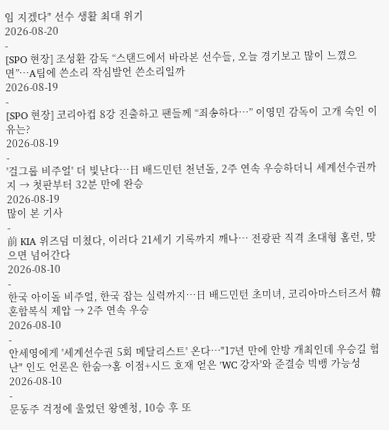임 지겠다" 선수 생활 최대 위기
2026-08-20
-
[SPO 현장] 조성환 감독 “스탠드에서 바라본 선수들, 오늘 경기보고 많이 느꼈으면”…A팀에 쓴소리 작심발언 쓴소리일까
2026-08-19
-
[SPO 현장] 코리아컵 8강 진출하고 팬들께 “죄송하다…” 이영민 감독이 고개 숙인 이유는?
2026-08-19
-
'걸그룹 비주얼' 더 빛난다…日 배드민턴 천년돌, 2주 연속 우승하더니 세계선수권까지 → 첫판부터 32분 만에 완승
2026-08-19
많이 본 기사
-
前 KIA 위즈덤 미쳤다, 이러다 21세기 기록까지 깨나… 전광판 직격 초대형 홈런, 맞으면 넘어간다
2026-08-10
-
한국 아이돌 비주얼, 한국 잡는 실력까지…日 배드민턴 초미녀, 코리아마스터즈서 韓 혼합복식 제압 → 2주 연속 우승
2026-08-10
-
안세영에게 '세계선수권 5회 메달리스트' 온다…"17년 만에 안방 개최인데 우승길 험난" 인도 언론은 한숨→홈 이점+시드 호재 얻은 'WC 강자'와 준결승 빅뱅 가능성
2026-08-10
-
문동주 걱정에 울었던 왕옌청, 10승 후 또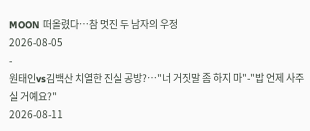MOON 떠올렸다…참 멋진 두 남자의 우정
2026-08-05
-
원태인vs김백산 치열한 진실 공방?…"너 거짓말 좀 하지 마"-"밥 언제 사주실 거예요?"
2026-08-11